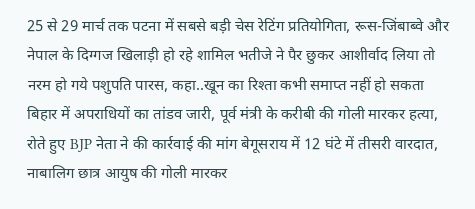25 से 29 मार्च तक पटना में सबसे बड़ी चेस रेटिंग प्रतियोगिता, रूस-जिंबाब्वे और नेपाल के दिग्गज खिलाड़ी हो रहे शामिल भतीजे ने पैर छुकर आशीर्वाद लिया तो नरम हो गये पशुपति पारस, कहा..खून का रिश्ता कभी समाप्त नहीं हो सकता बिहार में अपराधियों का तांडव जारी, पूर्व मंत्री के करीबी की गोली मारकर हत्या, रोते हुए BJP नेता ने की कार्रवाई की मांग बेगूसराय में 12 घंटे में तीसरी वारदात, नाबालिग छात्र आयुष की गोली मारकर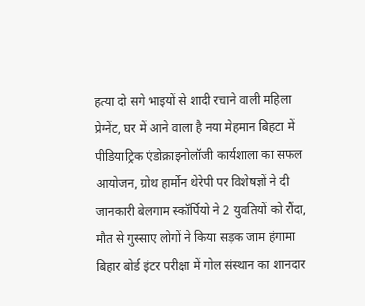हत्या दो सगे भाइयों से शादी रचाने वाली महिला प्रेग्नेंट, घर में आने वाला है नया मेहमान बिहटा में पीडियाट्रिक एंडोक्राइनोलॉजी कार्यशाला का सफल आयोजन, ग्रोथ हार्मोन थेरेपी पर विशेषज्ञों ने दी जानकारी बेलगाम स्कॉर्पियो ने 2 युवतियों को रौंदा, मौत से गुस्साए लोगों ने किया सड़क जाम हंगामा बिहार बोर्ड इंटर परीक्षा में गोल संस्थान का शानदार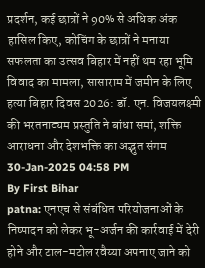प्रदर्शन, कई छात्रों ने 90% से अधिक अंक हासिल किए, कोचिंग के छात्रों ने मनाया सफलता का उत्सव बिहार में नहीं थम रहा भूमि विवाद का मामला, सासाराम में जमीन के लिए हत्या बिहार दिवस 2026: डॉ. एन. विजयलक्ष्मी की भरतनाट्यम प्रस्तुति ने बांधा समां, शक्ति आराधना और देशभक्ति का अद्भुत संगम
30-Jan-2025 04:58 PM
By First Bihar
patna: एनएच से संबंधित परियोजनाओं के निष्पादन को लेकर भू-अर्जन की कार्रवाई में देरी होने और टाल-मटोल रवैय्या अपनाए जाने को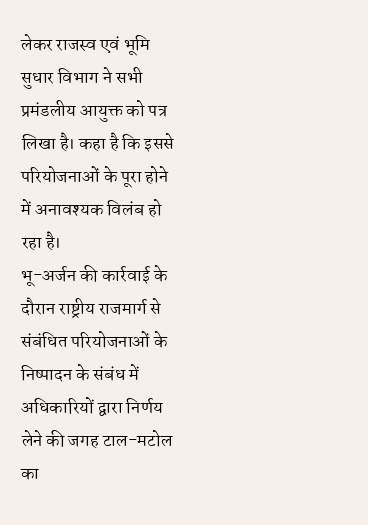लेकर राजस्व एवं भूमि सुधार विभाग ने सभी प्रमंडलीय आयुक्त को पत्र लिखा है। कहा है कि इससे परियोजनाओं के पूरा होने में अनावश्यक विलंब हो रहा है।
भू-अर्जन की कार्रवाई के दौरान राष्ट्रीय राजमार्ग से संबंधित परियोजनाओं के निष्पादन के संबंध में अधिकारियों द्वारा निर्णय लेने की जगह टाल-मटोल का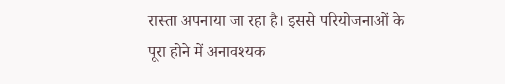रास्ता अपनाया जा रहा है। इससे परियोजनाओं के पूरा होने में अनावश्यक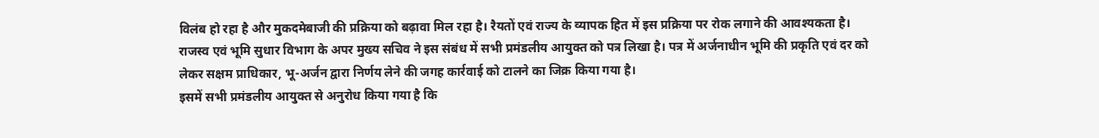विलंब हो रहा है और मुकदमेबाजी की प्रक्रिया को बढ़ावा मिल रहा है। रैयतों एवं राज्य के व्यापक हित में इस प्रक्रिया पर रोक लगाने की आवश्यकता है।
राजस्व एवं भूमि सुधार विभाग के अपर मुख्य सचिव ने इस संबंध में सभी प्रमंडलीय आयुक्त को पत्र लिखा है। पत्र में अर्जनाधीन भूमि की प्रकृति एवं दर को लेकर सक्षम प्राधिकार, भू-अर्जन द्वारा निर्णय लेने की जगह कार्रवाई को टालने का जिक्र किया गया है।
इसमें सभी प्रमंडलीय आयुक्त से अनुरोध किया गया है कि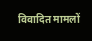विवादित मामलों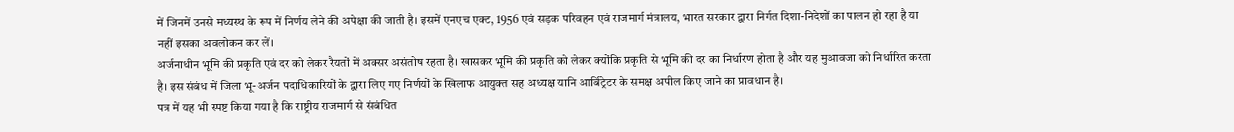में जिनमें उनसे मध्यस्थ के रूप में निर्णय लेने की अपेक्षा की जाती है। इसमें एनएच एक्ट, 1956 एवं सड़क परिवहन एवं राजमार्ग मंत्रालय, भारत सरकार द्वारा निर्गत दिशा-निदेशों का पालन हो रहा है या नहीं इसका अवलोकन कर लें।
अर्जनाधीन भूमि की प्रकृति एवं दर को लेकर रैयतों में अक्सर असंतोष रहता है। खासकर भूमि की प्रकृति को लेकर क्योंकि प्रकृति से भूमि की दर का निर्धारण होता है और यह मुआवजा को निर्धारित करता है। इस संबंध में जिला भू-अर्जन पदाधिकारियों के द्वारा लिए गए निर्णयों के खिलाफ आयुक्त सह अध्यक्ष यानि आर्बिट्रेटर के समक्ष अपील किए जाने का प्रावधान है।
पत्र में यह भी स्पष्ट किया गया है कि राष्ट्रीय राजमार्ग से संबंधित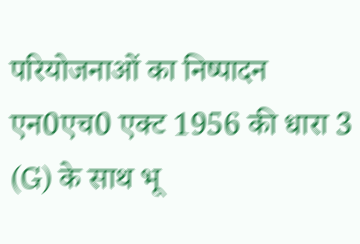परियोजनाओं का निष्पादन एन0एच0 एक्ट 1956 की धारा 3 (G) के साथ भू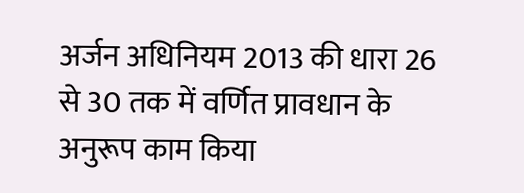अर्जन अधिनियम 2013 की धारा 26 से 30 तक में वर्णित प्रावधान के अनुरूप काम किया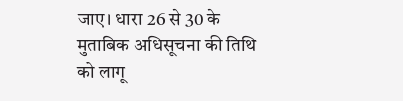जाए। धारा 26 से 30 के मुताबिक अधिसूचना की तिथि को लागू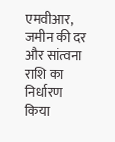एमवीआर, जमीन की दर और सांत्वना राशि का निर्धारण किया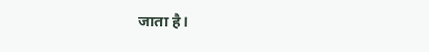जाता है।